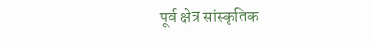पूर्व क्षेत्र सांस्कृतिक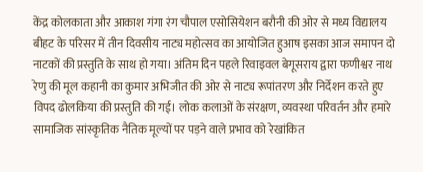केंद्र कोलकाता और आकाश गंगा रंग चौपाल एसोसियेशन बरौनी की ओर से मध्य विद्यालय बीहट के परिसर में तीन दिवसीय नाट्य महोत्सव का आयोजित हुआष इसका आज समापन दो नाटकों की प्रस्तुति के साथ हो गया। अंतिम दिन पहले रिवाइवल बेगूसराय द्वारा फणीश्वर नाथ रेणु की मूल कहानी का कुमार अभिजीत की ओर से नाट्य रूपांतरण और निर्देशन करते हुए विपद ढोलकिया की प्रस्तुति की गई। लोक कलाओं के संरक्षण, व्यवस्था परिवर्तन और हमारे सामाजिक सांस्कृतिक नैतिक मूल्यों पर पड़ने वाले प्रभाव को रेखांकित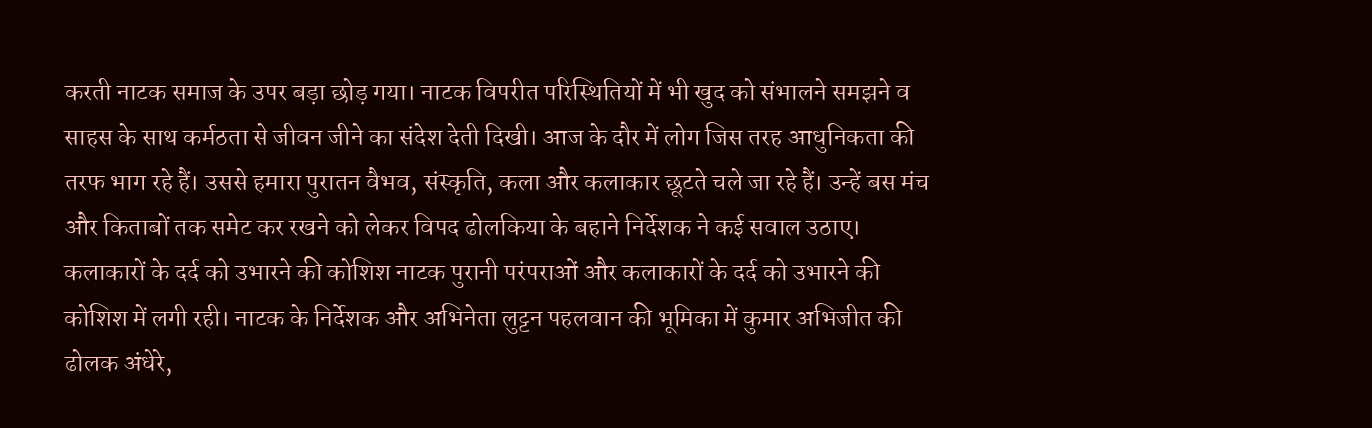करती नाटक समाज के उपर बड़ा छोड़ गया। नाटक विपरीत परिस्थितियों में भी खुद को संभालने समझने व साहस के साथ कर्मठता से जीवन जीने का संदेश देती दिखी। आज के दौर में लोग जिस तरह आधुनिकता की तरफ भाग रहे हैं। उससे हमारा पुरातन वैभव, संस्कृति, कला और कलाकार छूटते चले जा रहे हैं। उन्हें बस मंच और किताबों तक समेट कर रखने को लेकर विपद ढोलकिया के बहाने निर्देशक ने कई सवाल उठाए। कलाकारों के दर्द को उभारने की कोशिश नाटक पुरानी परंपराओं और कलाकारों के दर्द को उभारने की कोशिश में लगी रही। नाटक के निर्देशक और अभिनेता लुट्टन पहलवान की भूमिका में कुमार अभिजीत की ढोलक अंधेरे,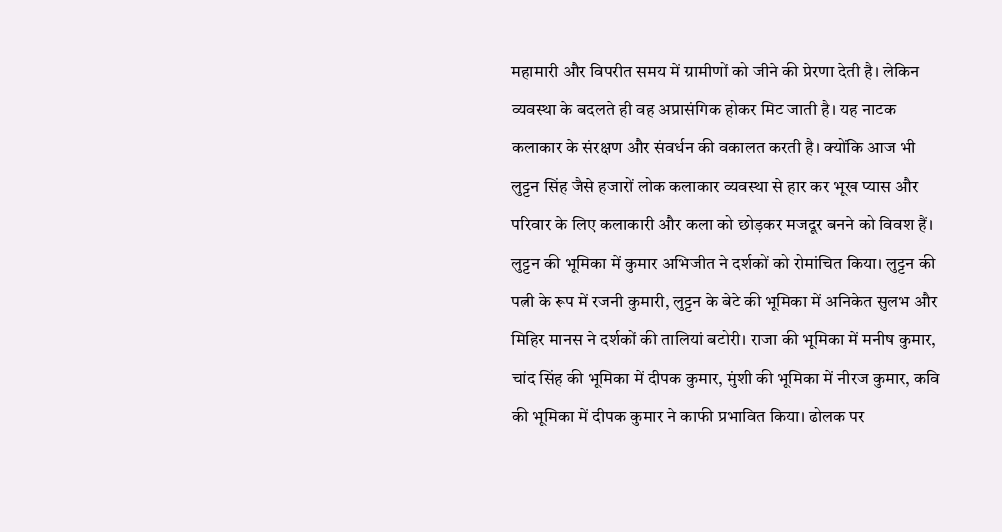महामारी और विपरीत समय में ग्रामीणों को जीने की प्रेरणा देती है। लेकिन व्यवस्था के बदलते ही वह अप्रासंगिक होकर मिट जाती है। यह नाटक कलाकार के संरक्षण और संवर्धन की वकालत करती है। क्योंकि आज भी लुट्टन सिंह जैसे हजारों लोक कलाकार व्यवस्था से हार कर भूख प्यास और परिवार के लिए कलाकारी और कला को छोड़कर मजदूर बनने को विवश हैं। लुट्टन की भूमिका में कुमार अभिजीत ने दर्शकों को रोमांचित किया। लुट्टन की पत्नी के रूप में रजनी कुमारी, लुट्टन के बेटे की भूमिका में अनिकेत सुलभ और मिहिर मानस ने दर्शकों की तालियां बटोरी। राजा की भूमिका में मनीष कुमार, चांद सिंह की भूमिका में दीपक कुमार, मुंशी की भूमिका में नीरज कुमार, कवि की भूमिका में दीपक कुमार ने काफी प्रभावित किया। ढोलक पर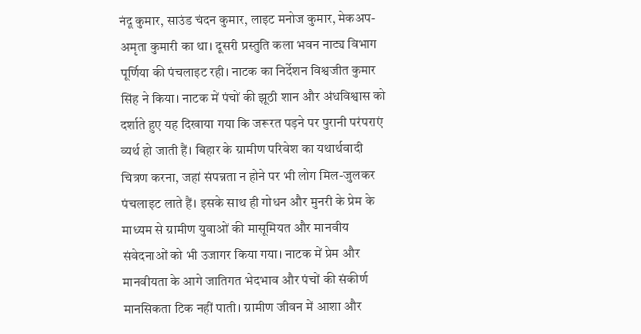नंदू कुमार, साउंड चंदन कुमार, लाइट मनोज कुमार, मेकअप-अमृता कुमारी का था। दूसरी प्रस्तुति कला भवन नाट्य विभाग पूर्णिया की पंचलाइट रही। नाटक का निर्देशन विश्वजीत कुमार सिंह ने किया। नाटक में पंचों की झूठी शान और अंधविश्वास को दर्शाते हुए यह दिखाया गया कि जरूरत पड़ने पर पुरानी परंपराएं व्यर्थ हो जाती हैं। बिहार के ग्रामीण परिवेश का यथार्थवादी चित्रण करना, जहां संपन्नता न होने पर भी लोग मिल-जुलकर पंचलाइट लाते हैं। इसके साथ ही गोधन और मुनरी के प्रेम के माध्यम से ग्रामीण युवाओं की मासूमियत और मानवीय संवेदनाओं को भी उजागर किया गया। नाटक में प्रेम और मानवीयता के आगे जातिगत भेदभाव और पंचों की संकीर्ण मानसिकता टिक नहीं पाती। ग्रामीण जीवन में आशा और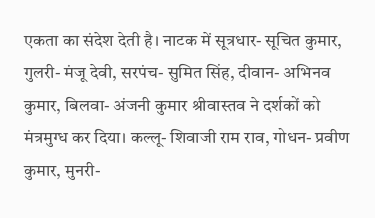एकता का संदेश देती है। नाटक में सूत्रधार- सूचित कुमार, गुलरी- मंजू देवी, सरपंच- सुमित सिंह, दीवान- अभिनव कुमार, बिलवा- अंजनी कुमार श्रीवास्तव ने दर्शकों को मंत्रमुग्ध कर दिया। कल्लू- शिवाजी राम राव, गोधन- प्रवीण कुमार, मुनरी-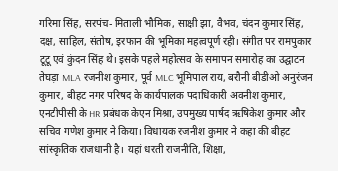गरिमा सिंह, सरपंच- मिताली भौमिक, साक्षी झा, वैभव, चंदन कुमार सिंह, दक्ष, साहिल, संतोष, इरफान की भूमिका महत्वपूर्ण रही। संगीत पर रामपुकार टूटू एवं कुंदन सिंह थे। इसके पहले महोत्सव के समापन समारोह का उद्घाटन तेघड़ा MLA रजनीश कुमार, पूर्व MLC भूमिपाल राय, बरौनी बीडीओ अनुरंजन कुमार, बीहट नगर परिषद के कार्यपालक पदाधिकारी अवनीश कुमार, एनटीपीसी के HR प्रबंधक केएन मिश्रा, उपमुख्य पार्षद ऋषिकेश कुमार और सचिव गणेश कुमार ने किया। विधायक रजनीश कुमार ने कहा की बीहट सांस्कृतिक राजधानी है। यहां धरती राजनीति, शिक्षा,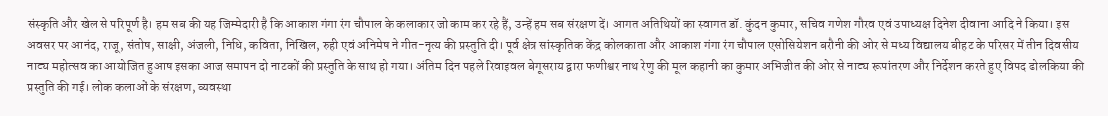संस्कृति और खेल से परिपूर्ण है। हम सब की यह जिम्मेदारी है कि आकाश गंगा रंग चौपाल के कलाकार जो काम कर रहे हैं, उन्हें हम सब संरक्षण दें। आगत अतिथियों का स्वागत डॉ. कुंदन कुमार, सचिव गणेश गौरव एवं उपाध्यक्ष दिनेश दीवाना आदि ने किया। इस अवसर पर आनंद, राजू, संतोष, साक्षी, अंजली, निधि, कविता, निखिल, रुही एवं अनिमेष ने गीत-नृत्य की प्रस्तुति दी। पूर्व क्षेत्र सांस्कृतिक केंद्र कोलकाता और आकाश गंगा रंग चौपाल एसोसियेशन बरौनी की ओर से मध्य विद्यालय बीहट के परिसर में तीन दिवसीय नाट्य महोत्सव का आयोजित हुआष इसका आज समापन दो नाटकों की प्रस्तुति के साथ हो गया। अंतिम दिन पहले रिवाइवल बेगूसराय द्वारा फणीश्वर नाथ रेणु की मूल कहानी का कुमार अभिजीत की ओर से नाट्य रूपांतरण और निर्देशन करते हुए विपद ढोलकिया की प्रस्तुति की गई। लोक कलाओं के संरक्षण, व्यवस्था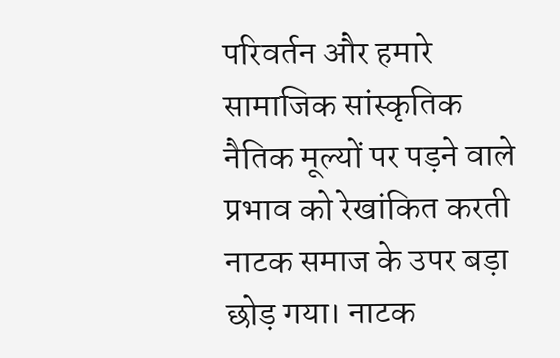परिवर्तन और हमारे सामाजिक सांस्कृतिक नैतिक मूल्यों पर पड़ने वाले प्रभाव को रेखांकित करती नाटक समाज के उपर बड़ा छोड़ गया। नाटक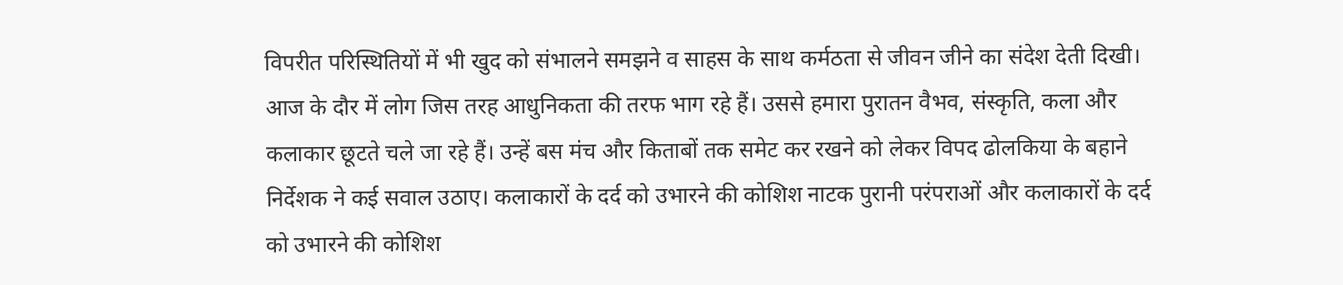विपरीत परिस्थितियों में भी खुद को संभालने समझने व साहस के साथ कर्मठता से जीवन जीने का संदेश देती दिखी। आज के दौर में लोग जिस तरह आधुनिकता की तरफ भाग रहे हैं। उससे हमारा पुरातन वैभव, संस्कृति, कला और कलाकार छूटते चले जा रहे हैं। उन्हें बस मंच और किताबों तक समेट कर रखने को लेकर विपद ढोलकिया के बहाने निर्देशक ने कई सवाल उठाए। कलाकारों के दर्द को उभारने की कोशिश नाटक पुरानी परंपराओं और कलाकारों के दर्द को उभारने की कोशिश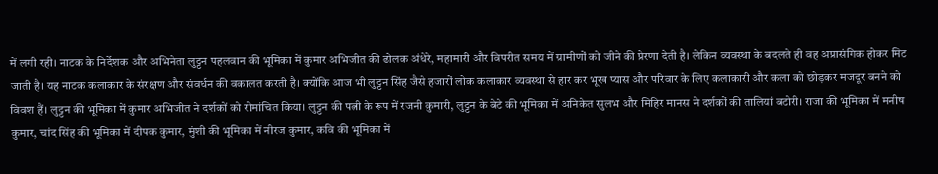में लगी रही। नाटक के निर्देशक और अभिनेता लुट्टन पहलवान की भूमिका में कुमार अभिजीत की ढोलक अंधेरे, महामारी और विपरीत समय में ग्रामीणों को जीने की प्रेरणा देती है। लेकिन व्यवस्था के बदलते ही वह अप्रासंगिक होकर मिट जाती है। यह नाटक कलाकार के संरक्षण और संवर्धन की वकालत करती है। क्योंकि आज भी लुट्टन सिंह जैसे हजारों लोक कलाकार व्यवस्था से हार कर भूख प्यास और परिवार के लिए कलाकारी और कला को छोड़कर मजदूर बनने को विवश हैं। लुट्टन की भूमिका में कुमार अभिजीत ने दर्शकों को रोमांचित किया। लुट्टन की पत्नी के रूप में रजनी कुमारी, लुट्टन के बेटे की भूमिका में अनिकेत सुलभ और मिहिर मानस ने दर्शकों की तालियां बटोरी। राजा की भूमिका में मनीष कुमार, चांद सिंह की भूमिका में दीपक कुमार, मुंशी की भूमिका में नीरज कुमार, कवि की भूमिका में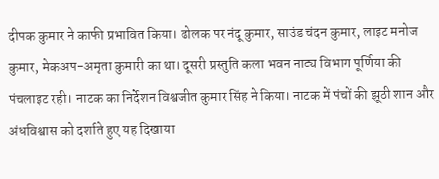दीपक कुमार ने काफी प्रभावित किया। ढोलक पर नंदू कुमार, साउंड चंदन कुमार, लाइट मनोज कुमार, मेकअप-अमृता कुमारी का था। दूसरी प्रस्तुति कला भवन नाट्य विभाग पूर्णिया की पंचलाइट रही। नाटक का निर्देशन विश्वजीत कुमार सिंह ने किया। नाटक में पंचों की झूठी शान और अंधविश्वास को दर्शाते हुए यह दिखाया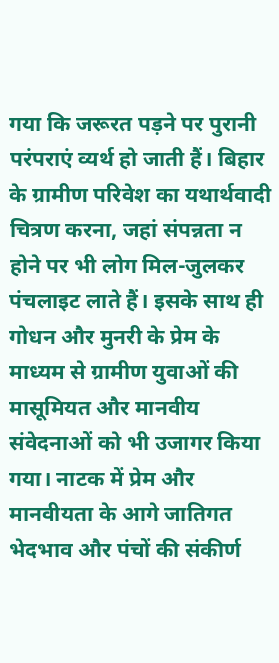गया कि जरूरत पड़ने पर पुरानी परंपराएं व्यर्थ हो जाती हैं। बिहार के ग्रामीण परिवेश का यथार्थवादी चित्रण करना, जहां संपन्नता न होने पर भी लोग मिल-जुलकर पंचलाइट लाते हैं। इसके साथ ही गोधन और मुनरी के प्रेम के माध्यम से ग्रामीण युवाओं की मासूमियत और मानवीय संवेदनाओं को भी उजागर किया गया। नाटक में प्रेम और मानवीयता के आगे जातिगत भेदभाव और पंचों की संकीर्ण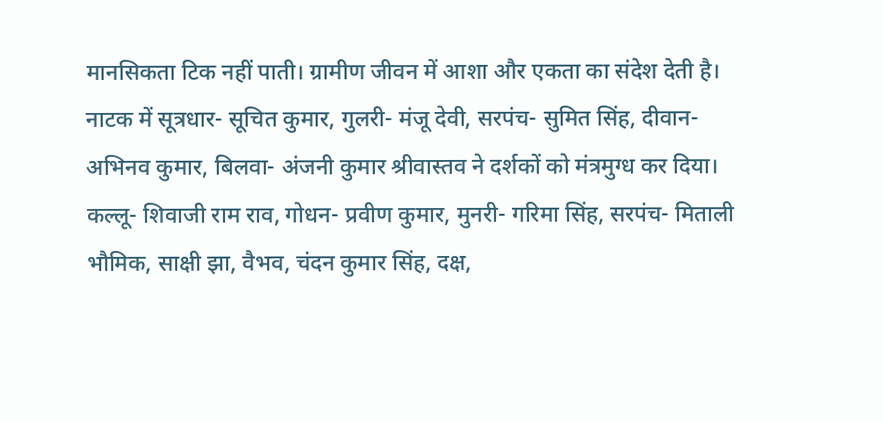मानसिकता टिक नहीं पाती। ग्रामीण जीवन में आशा और एकता का संदेश देती है। नाटक में सूत्रधार- सूचित कुमार, गुलरी- मंजू देवी, सरपंच- सुमित सिंह, दीवान- अभिनव कुमार, बिलवा- अंजनी कुमार श्रीवास्तव ने दर्शकों को मंत्रमुग्ध कर दिया। कल्लू- शिवाजी राम राव, गोधन- प्रवीण कुमार, मुनरी- गरिमा सिंह, सरपंच- मिताली भौमिक, साक्षी झा, वैभव, चंदन कुमार सिंह, दक्ष,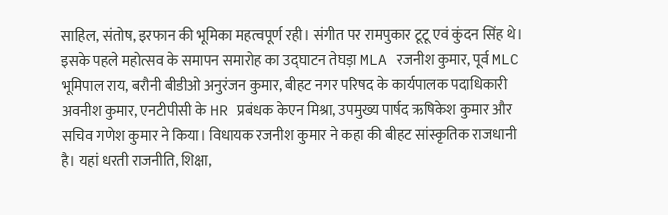साहिल, संतोष, इरफान की भूमिका महत्वपूर्ण रही। संगीत पर रामपुकार टूटू एवं कुंदन सिंह थे। इसके पहले महोत्सव के समापन समारोह का उद्घाटन तेघड़ा MLA रजनीश कुमार, पूर्व MLC भूमिपाल राय, बरौनी बीडीओ अनुरंजन कुमार, बीहट नगर परिषद के कार्यपालक पदाधिकारी अवनीश कुमार, एनटीपीसी के HR प्रबंधक केएन मिश्रा, उपमुख्य पार्षद ऋषिकेश कुमार और सचिव गणेश कुमार ने किया। विधायक रजनीश कुमार ने कहा की बीहट सांस्कृतिक राजधानी है। यहां धरती राजनीति, शिक्षा,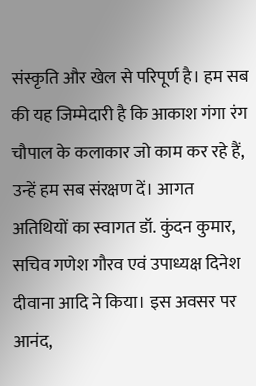संस्कृति और खेल से परिपूर्ण है। हम सब की यह जिम्मेदारी है कि आकाश गंगा रंग चौपाल के कलाकार जो काम कर रहे हैं, उन्हें हम सब संरक्षण दें। आगत अतिथियों का स्वागत डॉ. कुंदन कुमार, सचिव गणेश गौरव एवं उपाध्यक्ष दिनेश दीवाना आदि ने किया। इस अवसर पर आनंद,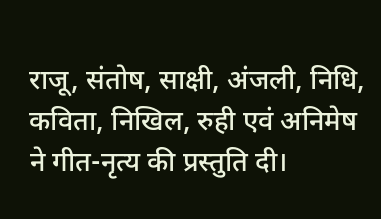राजू, संतोष, साक्षी, अंजली, निधि, कविता, निखिल, रुही एवं अनिमेष ने गीत-नृत्य की प्रस्तुति दी।